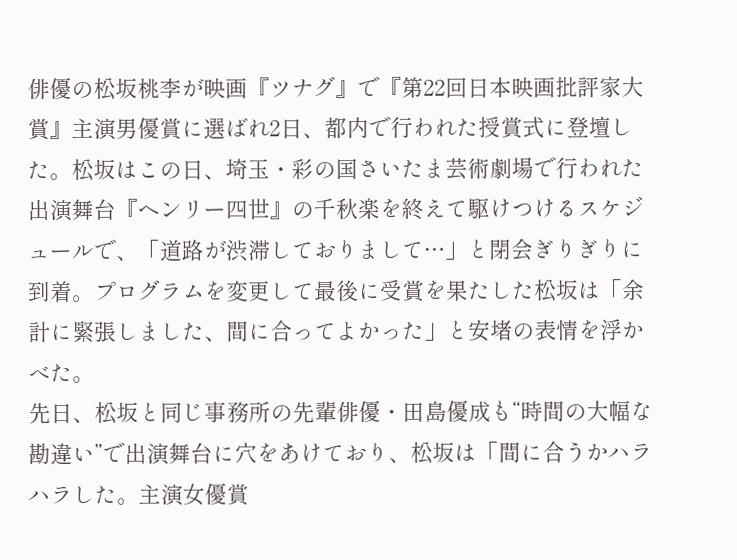俳優の松坂桃李が映画『ツナグ』で『第22回日本映画批評家大賞』主演男優賞に選ばれ2日、都内で行われた授賞式に登壇した。松坂はこの日、埼玉・彩の国さいたま芸術劇場で行われた出演舞台『ヘンリー四世』の千秋楽を終えて駆けつけるスケジュールで、「道路が渋滞しておりまして…」と閉会ぎりぎりに到着。プログラムを変更して最後に受賞を果たした松坂は「余計に緊張しました、間に合ってよかった」と安堵の表情を浮かべた。
先日、松坂と同じ事務所の先輩俳優・田島優成も“時間の大幅な勘違い”で出演舞台に穴をあけており、松坂は「間に合うかハラハラした。主演女優賞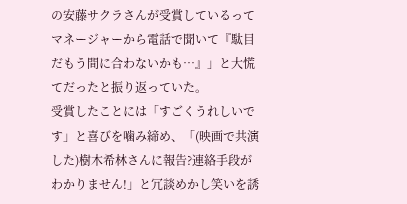の安藤サクラさんが受賞しているってマネージャーから電話で聞いて『駄目だもう間に合わないかも…』」と大慌てだったと振り返っていた。
受賞したことには「すごくうれしいです」と喜びを噛み締め、「(映画で共演した)樹木希林さんに報告?連絡手段がわかりません!」と冗談めかし笑いを誘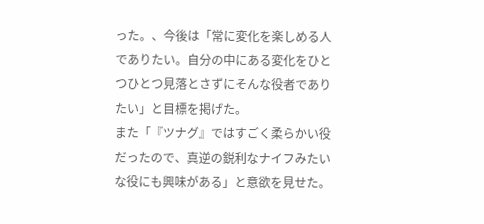った。、今後は「常に変化を楽しめる人でありたい。自分の中にある変化をひとつひとつ見落とさずにそんな役者でありたい」と目標を掲げた。
また「『ツナグ』ではすごく柔らかい役だったので、真逆の鋭利なナイフみたいな役にも興味がある」と意欲を見せた。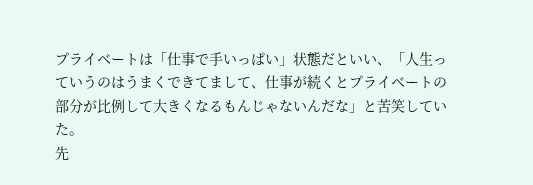プライベートは「仕事で手いっぱい」状態だといい、「人生っていうのはうまくできてまして、仕事が続くとプライベートの部分が比例して大きくなるもんじゃないんだな」と苦笑していた。
先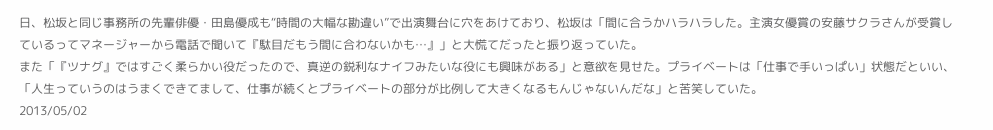日、松坂と同じ事務所の先輩俳優・田島優成も“時間の大幅な勘違い”で出演舞台に穴をあけており、松坂は「間に合うかハラハラした。主演女優賞の安藤サクラさんが受賞しているってマネージャーから電話で聞いて『駄目だもう間に合わないかも…』」と大慌てだったと振り返っていた。
また「『ツナグ』ではすごく柔らかい役だったので、真逆の鋭利なナイフみたいな役にも興味がある」と意欲を見せた。プライベートは「仕事で手いっぱい」状態だといい、「人生っていうのはうまくできてまして、仕事が続くとプライベートの部分が比例して大きくなるもんじゃないんだな」と苦笑していた。
2013/05/02